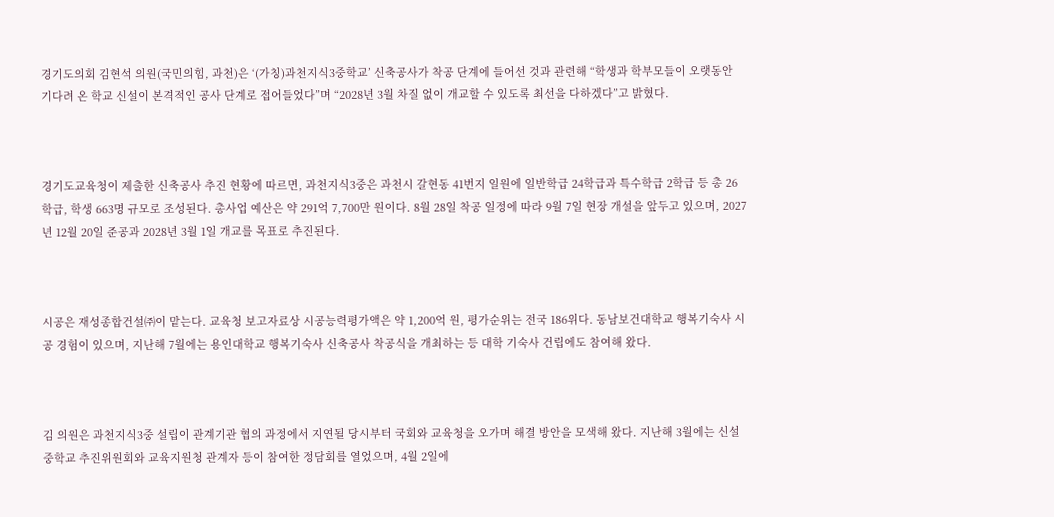경기도의회 김현석 의원(국민의힘, 과천)은 ‘(가칭)과천지식3중학교’ 신축공사가 착공 단계에 들어선 것과 관련해 “학생과 학부모들이 오랫동안 기다려 온 학교 신설이 본격적인 공사 단계로 접어들었다”며 “2028년 3월 차질 없이 개교할 수 있도록 최선을 다하겠다”고 밝혔다.



경기도교육청이 제출한 신축공사 추진 현황에 따르면, 과천지식3중은 과천시 갈현동 41번지 일원에 일반학급 24학급과 특수학급 2학급 등 총 26학급, 학생 663명 규모로 조성된다. 총사업 예산은 약 291억 7,700만 원이다. 8월 28일 착공 일정에 따라 9월 7일 현장 개설을 앞두고 있으며, 2027년 12월 20일 준공과 2028년 3월 1일 개교를 목표로 추진된다.



시공은 재성종합건설㈜이 맡는다. 교육청 보고자료상 시공능력평가액은 약 1,200억 원, 평가순위는 전국 186위다. 동남보건대학교 행복기숙사 시공 경험이 있으며, 지난해 7월에는 용인대학교 행복기숙사 신축공사 착공식을 개최하는 등 대학 기숙사 건립에도 참여해 왔다.



김 의원은 과천지식3중 설립이 관계기관 협의 과정에서 지연될 당시부터 국회와 교육청을 오가며 해결 방안을 모색해 왔다. 지난해 3월에는 신설 중학교 추진위원회와 교육지원청 관계자 등이 참여한 정담회를 열었으며, 4월 2일에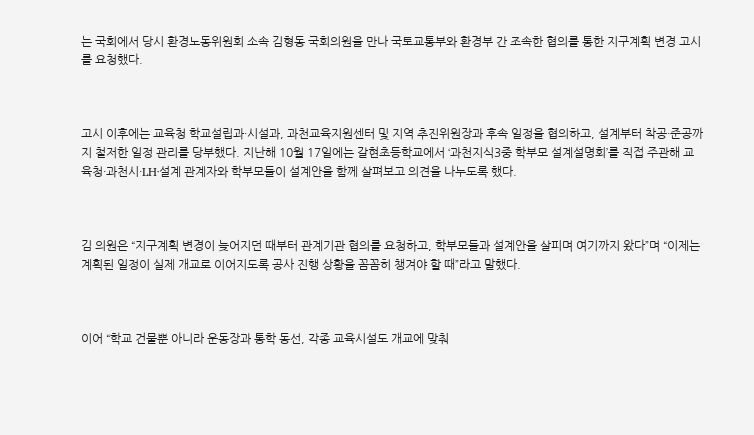는 국회에서 당시 환경노동위원회 소속 김형동 국회의원을 만나 국토교통부와 환경부 간 조속한 협의를 통한 지구계획 변경 고시를 요청했다.



고시 이후에는 교육청 학교설립과·시설과, 과천교육지원센터 및 지역 추진위원장과 후속 일정을 협의하고, 설계부터 착공·준공까지 철저한 일정 관리를 당부했다. 지난해 10월 17일에는 갈현초등학교에서 ‘과천지식3중 학부모 설계설명회’를 직접 주관해 교육청·과천시·LH·설계 관계자와 학부모들이 설계안을 함께 살펴보고 의견을 나누도록 했다.



김 의원은 “지구계획 변경이 늦어지던 때부터 관계기관 협의를 요청하고, 학부모들과 설계안을 살피며 여기까지 왔다”며 “이제는 계획된 일정이 실제 개교로 이어지도록 공사 진행 상황을 꼼꼼히 챙겨야 할 때”라고 말했다.



이어 “학교 건물뿐 아니라 운동장과 통학 동선, 각종 교육시설도 개교에 맞춰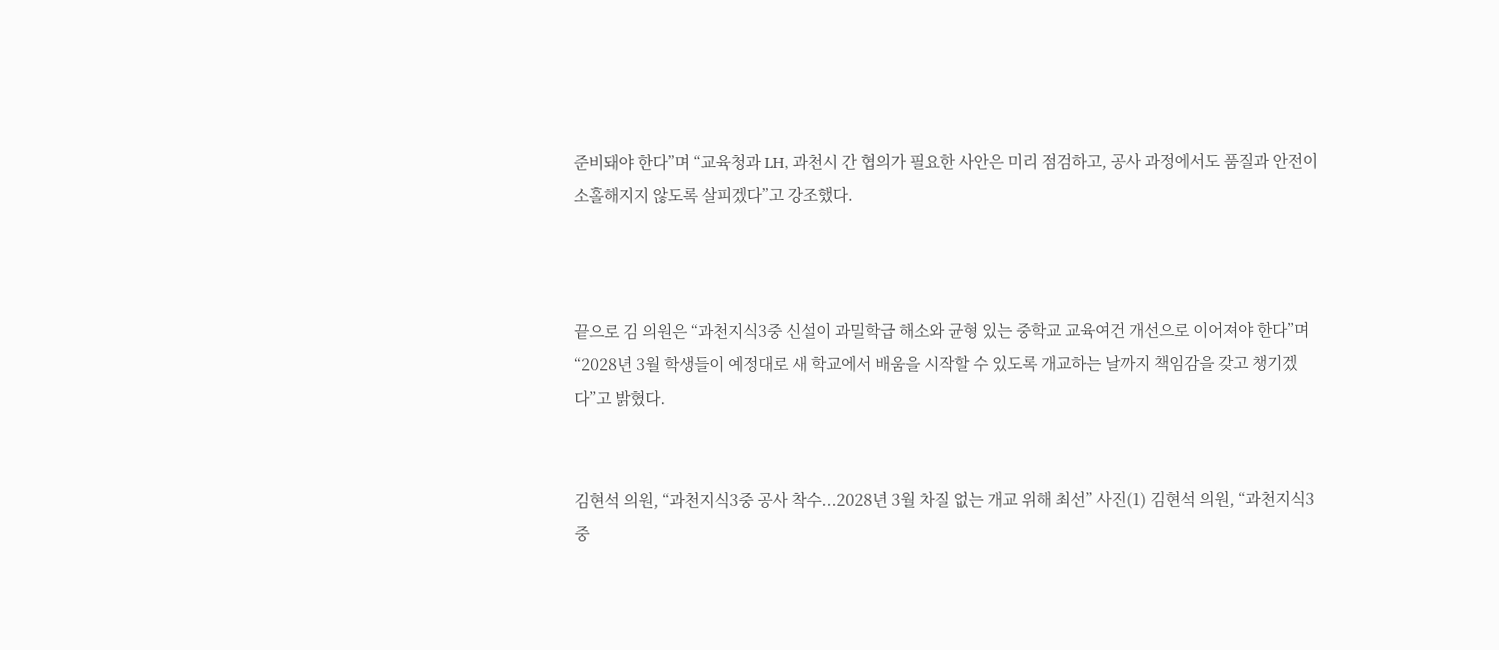준비돼야 한다”며 “교육청과 LH, 과천시 간 협의가 필요한 사안은 미리 점검하고, 공사 과정에서도 품질과 안전이 소홀해지지 않도록 살피겠다”고 강조했다.



끝으로 김 의원은 “과천지식3중 신설이 과밀학급 해소와 균형 있는 중학교 교육여건 개선으로 이어져야 한다”며 “2028년 3월 학생들이 예정대로 새 학교에서 배움을 시작할 수 있도록 개교하는 날까지 책임감을 갖고 챙기겠다”고 밝혔다.


김현석 의원, “과천지식3중 공사 착수...2028년 3월 차질 없는 개교 위해 최선” 사진(1) 김현석 의원, “과천지식3중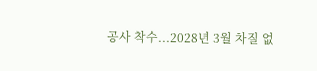공사 착수...2028년 3월 차질 없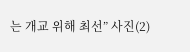는 개교 위해 최선” 사진(2)